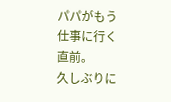パパがもう仕事に行く直前。
久しぶりに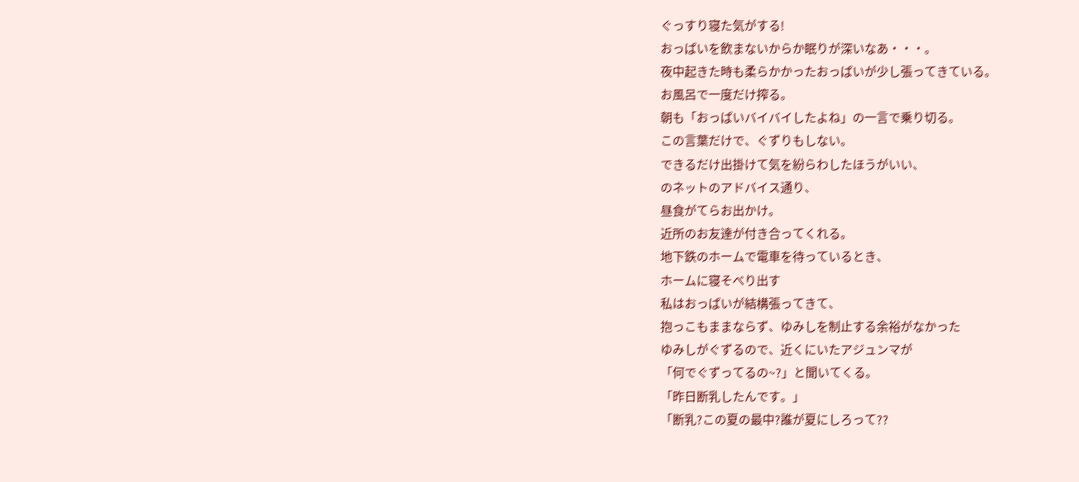ぐっすり寝た気がする!
おっぱいを飲まないからか眠りが深いなあ・・・。
夜中起きた時も柔らかかったおっぱいが少し張ってきている。
お風呂で一度だけ搾る。
朝も「おっぱいバイバイしたよね」の一言で乗り切る。
この言葉だけで、ぐずりもしない。
できるだけ出掛けて気を紛らわしたほうがいい、
のネットのアドバイス通り、
昼食がてらお出かけ。
近所のお友達が付き合ってくれる。
地下鉄のホームで電車を待っているとき、
ホームに寝そべり出す
私はおっぱいが結構張ってきて、
抱っこもままならず、ゆみしを制止する余裕がなかった
ゆみしがぐずるので、近くにいたアジュンマが
「何でぐずってるの~?」と聞いてくる。
「昨日断乳したんです。」
「断乳?この夏の最中?誰が夏にしろって??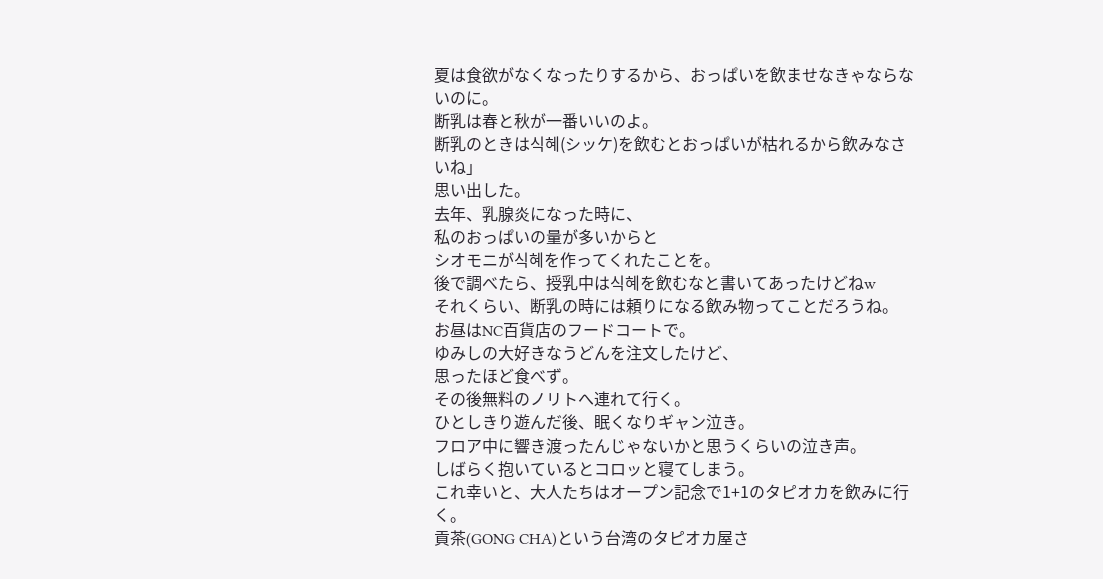夏は食欲がなくなったりするから、おっぱいを飲ませなきゃならないのに。
断乳は春と秋が一番いいのよ。
断乳のときは식혜(シッケ)を飲むとおっぱいが枯れるから飲みなさいね」
思い出した。
去年、乳腺炎になった時に、
私のおっぱいの量が多いからと
シオモニが식혜を作ってくれたことを。
後で調べたら、授乳中は식혜を飲むなと書いてあったけどねw
それくらい、断乳の時には頼りになる飲み物ってことだろうね。
お昼はNC百貨店のフードコートで。
ゆみしの大好きなうどんを注文したけど、
思ったほど食べず。
その後無料のノリトへ連れて行く。
ひとしきり遊んだ後、眠くなりギャン泣き。
フロア中に響き渡ったんじゃないかと思うくらいの泣き声。
しばらく抱いているとコロッと寝てしまう。
これ幸いと、大人たちはオープン記念で1+1のタピオカを飲みに行く。
貢茶(GONG CHA)という台湾のタピオカ屋さ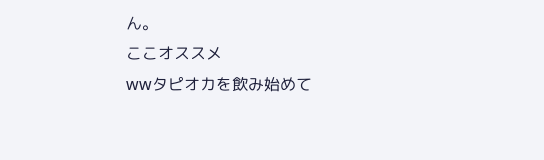ん。
ここオススメ
wwタピオカを飲み始めて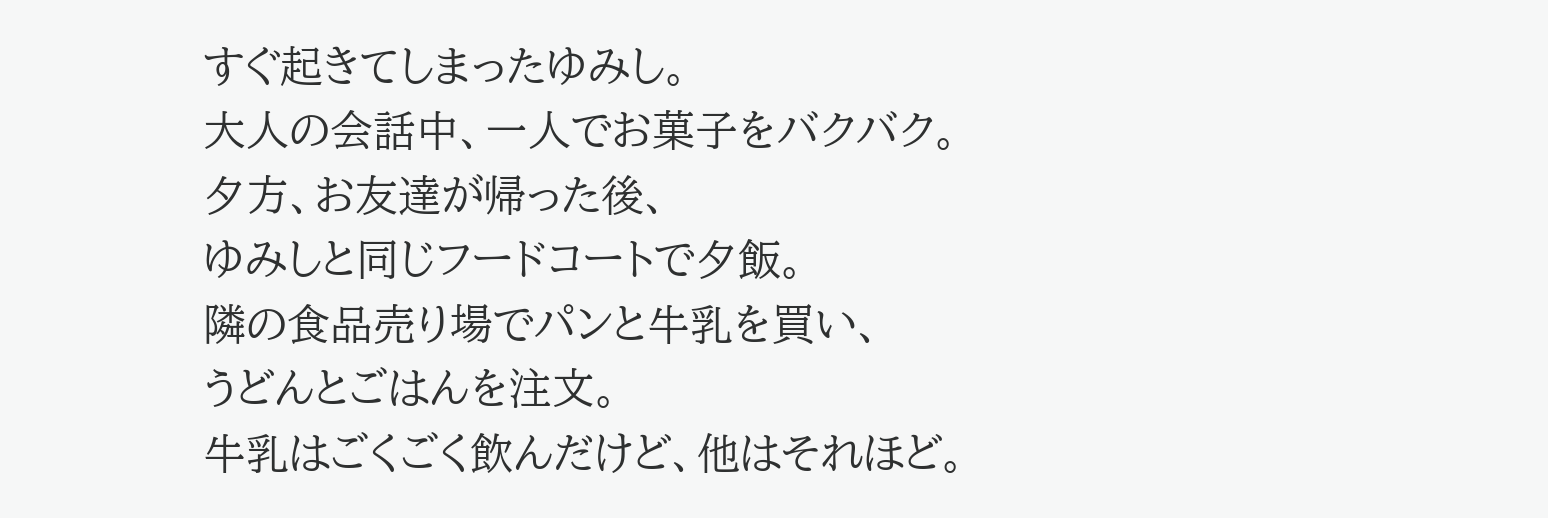すぐ起きてしまったゆみし。
大人の会話中、一人でお菓子をバクバク。
夕方、お友達が帰った後、
ゆみしと同じフードコートで夕飯。
隣の食品売り場でパンと牛乳を買い、
うどんとごはんを注文。
牛乳はごくごく飲んだけど、他はそれほど。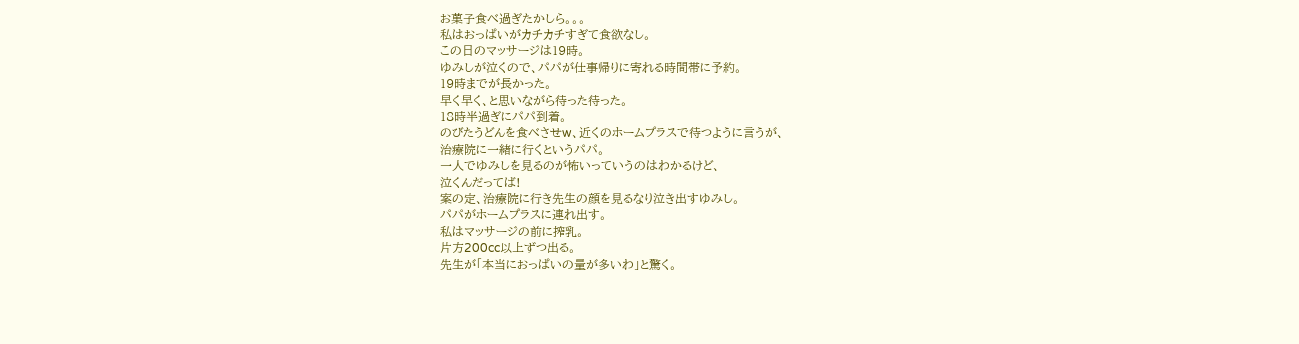お菓子食べ過ぎたかしら。。。
私はおっぱいがカチカチすぎて食欲なし。
この日のマッサージは19時。
ゆみしが泣くので、パパが仕事帰りに寄れる時間帯に予約。
19時までが長かった。
早く早く、と思いながら待った待った。
18時半過ぎにパパ到着。
のびたうどんを食べさせw、近くのホームプラスで待つように言うが、
治療院に一緒に行くというパパ。
一人でゆみしを見るのが怖いっていうのはわかるけど、
泣くんだってば!
案の定、治療院に行き先生の顔を見るなり泣き出すゆみし。
パパがホームプラスに連れ出す。
私はマッサージの前に搾乳。
片方200cc以上ずつ出る。
先生が「本当におっぱいの量が多いわ」と驚く。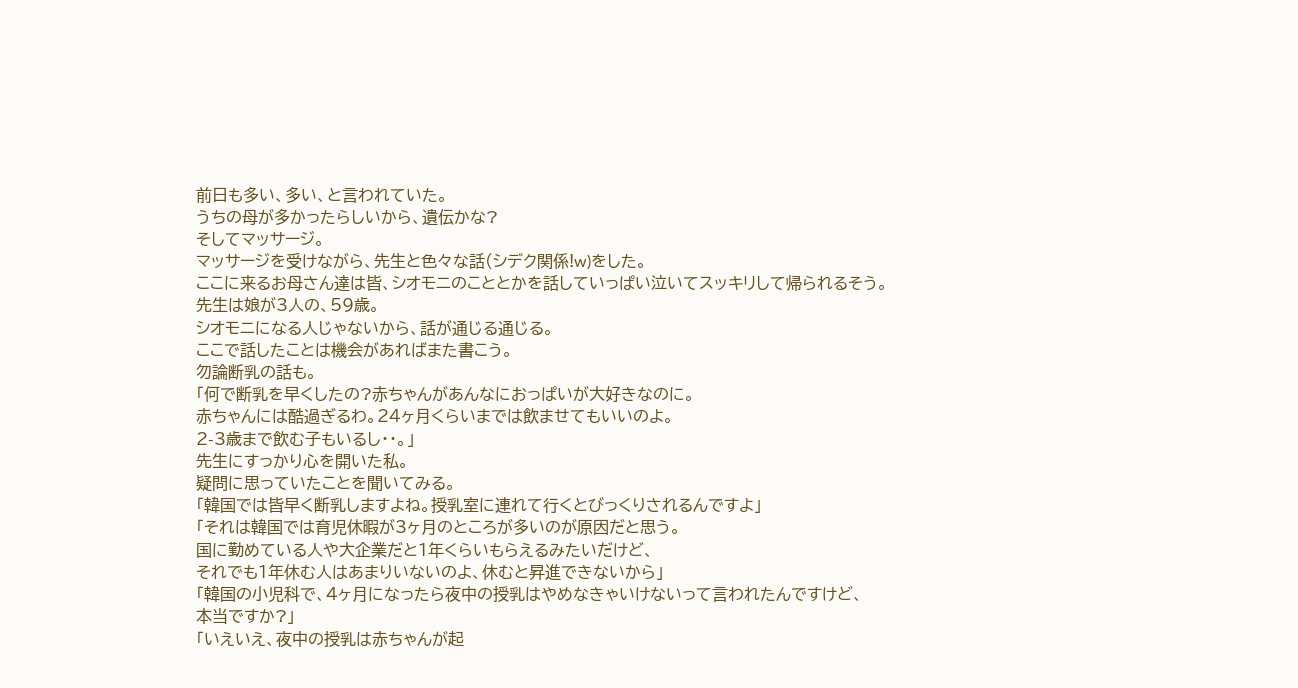前日も多い、多い、と言われていた。
うちの母が多かったらしいから、遺伝かな?
そしてマッサージ。
マッサージを受けながら、先生と色々な話(シデク関係!w)をした。
ここに来るお母さん達は皆、シオモニのこととかを話していっぱい泣いてスッキリして帰られるそう。
先生は娘が3人の、59歳。
シオモニになる人じゃないから、話が通じる通じる。
ここで話したことは機会があればまた書こう。
勿論断乳の話も。
「何で断乳を早くしたの?赤ちゃんがあんなにおっぱいが大好きなのに。
赤ちゃんには酷過ぎるわ。24ヶ月くらいまでは飲ませてもいいのよ。
2-3歳まで飲む子もいるし・・。」
先生にすっかり心を開いた私。
疑問に思っていたことを聞いてみる。
「韓国では皆早く断乳しますよね。授乳室に連れて行くとびっくりされるんですよ」
「それは韓国では育児休暇が3ヶ月のところが多いのが原因だと思う。
国に勤めている人や大企業だと1年くらいもらえるみたいだけど、
それでも1年休む人はあまりいないのよ、休むと昇進できないから」
「韓国の小児科で、4ヶ月になったら夜中の授乳はやめなきゃいけないって言われたんですけど、
本当ですか?」
「いえいえ、夜中の授乳は赤ちゃんが起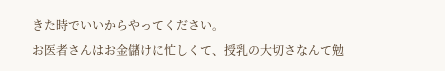きた時でいいからやってください。
お医者さんはお金儲けに忙しくて、授乳の大切さなんて勉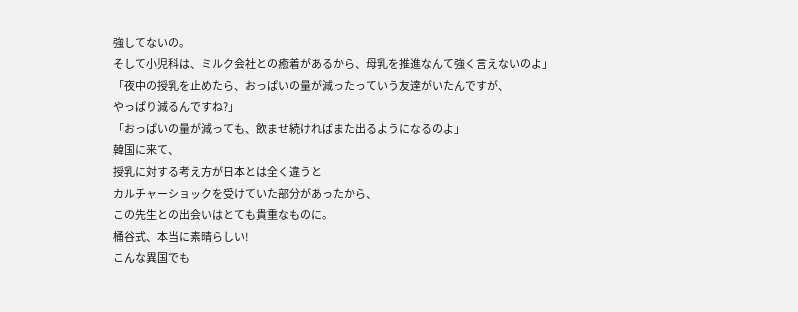強してないの。
そして小児科は、ミルク会社との癒着があるから、母乳を推進なんて強く言えないのよ」
「夜中の授乳を止めたら、おっぱいの量が減ったっていう友達がいたんですが、
やっぱり減るんですね?」
「おっぱいの量が減っても、飲ませ続ければまた出るようになるのよ」
韓国に来て、
授乳に対する考え方が日本とは全く違うと
カルチャーショックを受けていた部分があったから、
この先生との出会いはとても貴重なものに。
桶谷式、本当に素晴らしい!
こんな異国でも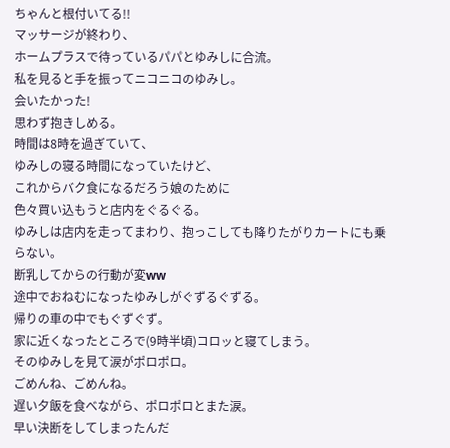ちゃんと根付いてる!!
マッサージが終わり、
ホームプラスで待っているパパとゆみしに合流。
私を見ると手を振ってニコニコのゆみし。
会いたかった!
思わず抱きしめる。
時間は8時を過ぎていて、
ゆみしの寝る時間になっていたけど、
これからバク食になるだろう娘のために
色々買い込もうと店内をぐるぐる。
ゆみしは店内を走ってまわり、抱っこしても降りたがりカートにも乗らない。
断乳してからの行動が変ww
途中でおねむになったゆみしがぐずるぐずる。
帰りの車の中でもぐずぐず。
家に近くなったところで(9時半頃)コロッと寝てしまう。
そのゆみしを見て涙がポロポロ。
ごめんね、ごめんね。
遅い夕飯を食べながら、ポロポロとまた涙。
早い決断をしてしまったんだ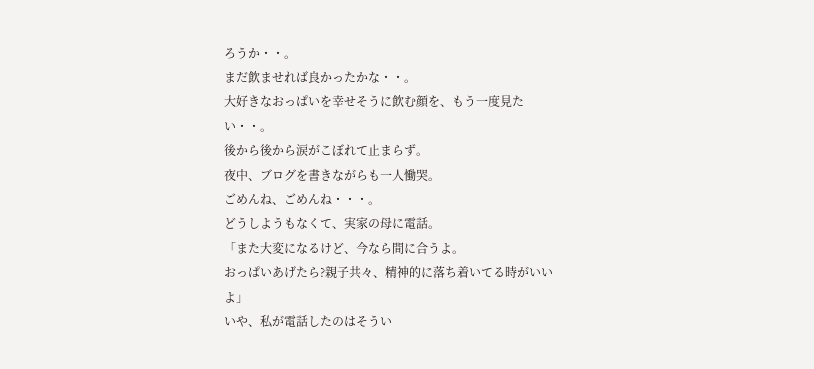ろうか・・。
まだ飲ませれば良かったかな・・。
大好きなおっぱいを幸せそうに飲む顔を、もう一度見たい・・。
後から後から涙がこぼれて止まらず。
夜中、ブログを書きながらも一人慟哭。
ごめんね、ごめんね・・・。
どうしようもなくて、実家の母に電話。
「また大変になるけど、今なら間に合うよ。
おっぱいあげたら?親子共々、精神的に落ち着いてる時がいいよ」
いや、私が電話したのはそうい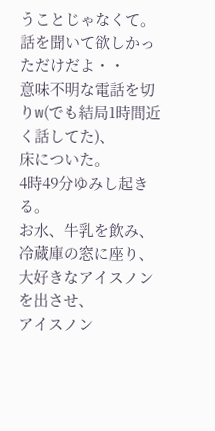うことじゃなくて。
話を聞いて欲しかっただけだよ・・
意味不明な電話を切りw(でも結局1時間近く話してた)、
床についた。
4時49分ゆみし起きる。
お水、牛乳を飲み、冷蔵庫の窓に座り、
大好きなアイスノンを出させ、
アイスノン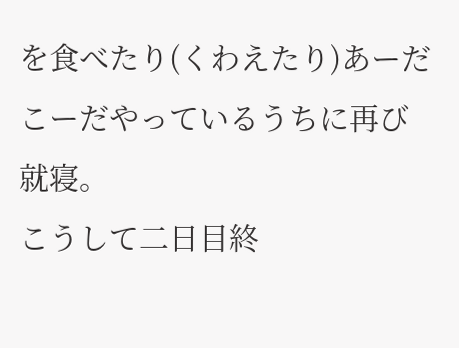を食べたり(くわえたり)あーだこーだやっているうちに再び就寝。
こうして二日目終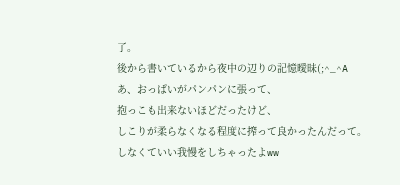了。
後から書いているから夜中の辺りの記憶曖昧(;^_^A
あ、おっぱいがパンパンに張って、
抱っこも出来ないほどだったけど、
しこりが柔らなくなる程度に搾って良かったんだって。
しなくていい我慢をしちゃったよww